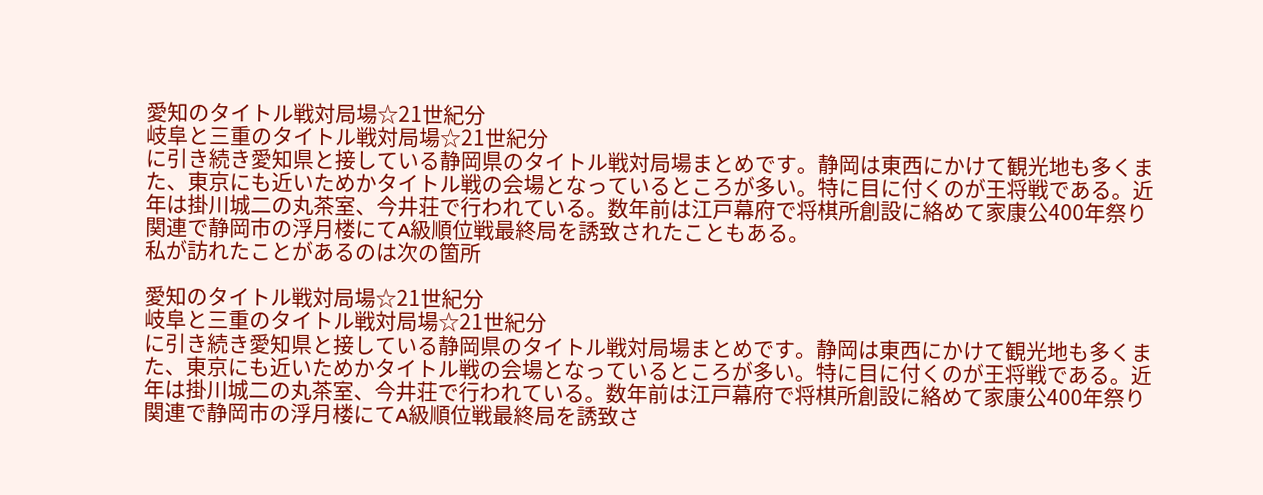愛知のタイトル戦対局場☆21世紀分
岐阜と三重のタイトル戦対局場☆21世紀分
に引き続き愛知県と接している静岡県のタイトル戦対局場まとめです。静岡は東西にかけて観光地も多くまた、東京にも近いためかタイトル戦の会場となっているところが多い。特に目に付くのが王将戦である。近年は掛川城二の丸茶室、今井荘で行われている。数年前は江戸幕府で将棋所創設に絡めて家康公400年祭り関連で静岡市の浮月楼にてA級順位戦最終局を誘致されたこともある。
私が訪れたことがあるのは次の箇所

愛知のタイトル戦対局場☆21世紀分
岐阜と三重のタイトル戦対局場☆21世紀分
に引き続き愛知県と接している静岡県のタイトル戦対局場まとめです。静岡は東西にかけて観光地も多くまた、東京にも近いためかタイトル戦の会場となっているところが多い。特に目に付くのが王将戦である。近年は掛川城二の丸茶室、今井荘で行われている。数年前は江戸幕府で将棋所創設に絡めて家康公400年祭り関連で静岡市の浮月楼にてA級順位戦最終局を誘致さ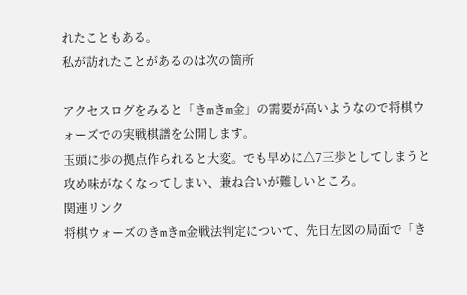れたこともある。
私が訪れたことがあるのは次の箇所

アクセスログをみると「きmきm金」の需要が高いようなので将棋ウォーズでの実戦棋譜を公開します。
玉頭に歩の拠点作られると大変。でも早めに△7三歩としてしまうと攻め味がなくなってしまい、兼ね合いが難しいところ。
関連リンク
将棋ウォーズのきmきm金戦法判定について、先日左図の局面で「き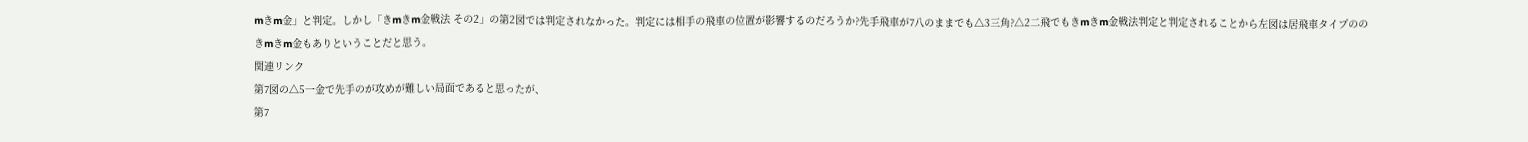mきm金」と判定。しかし「きmきm金戦法 その2」の第2図では判定されなかった。判定には相手の飛車の位置が影響するのだろうか?先手飛車が7八のままでも△3三角?△2二飛でもきmきm金戦法判定と判定されることから左図は居飛車タイプののきmきm金もありということだと思う。
関連リンク
第7図の△5一金で先手のが攻めが難しい局面であると思ったが、
第7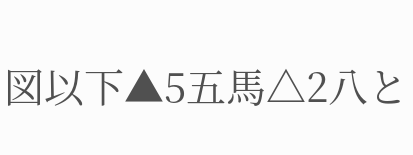図以下▲5五馬△2八と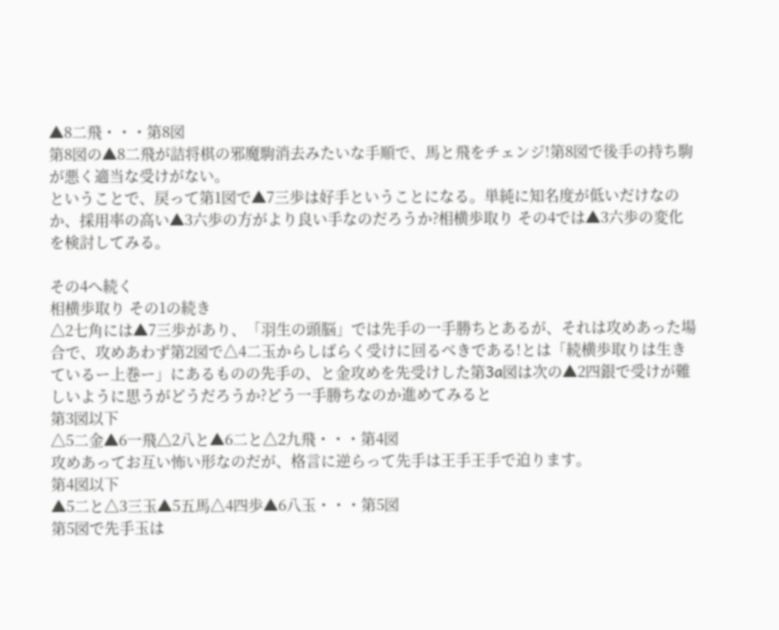▲8二飛・・・第8図
第8図の▲8二飛が詰将棋の邪魔駒消去みたいな手順で、馬と飛をチェンジ!第8図で後手の持ち駒が悪く適当な受けがない。
ということで、戻って第1図で▲7三歩は好手ということになる。単純に知名度が低いだけなのか、採用率の高い▲3六歩の方がより良い手なのだろうか?相横歩取り その4では▲3六歩の変化を検討してみる。

その4へ続く
相横歩取り その1の続き
△2七角には▲7三歩があり、「羽生の頭脳」では先手の一手勝ちとあるが、それは攻めあった場合で、攻めあわず第2図で△4二玉からしばらく受けに回るべきである!とは「続横歩取りは生きているー上巻ー」にあるものの先手の、と金攻めを先受けした第3a図は次の▲2四銀で受けが難しいように思うがどうだろうか?どう一手勝ちなのか進めてみると
第3図以下
△5二金▲6一飛△2八と▲6二と△2九飛・・・第4図
攻めあってお互い怖い形なのだが、格言に逆らって先手は王手王手で迫ります。
第4図以下
▲5二と△3三玉▲5五馬△4四歩▲6八玉・・・第5図
第5図で先手玉は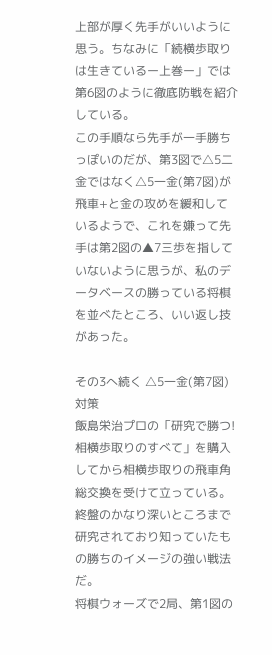上部が厚く先手がいいように思う。ちなみに「続横歩取りは生きているー上巻ー」では第6図のように徹底防戦を紹介している。
この手順なら先手が一手勝ちっぽいのだが、第3図で△5二金ではなく△5一金(第7図)が飛車+と金の攻めを緩和しているようで、これを嫌って先手は第2図の▲7三歩を指していないように思うが、私のデータベースの勝っている将棋を並べたところ、いい返し技があった。

その3へ続く △5一金(第7図)対策
飯島栄治プロの「研究で勝つ!相横歩取りのすべて」を購入してから相横歩取りの飛車角総交換を受けて立っている。終盤のかなり深いところまで研究されており知っていたもの勝ちのイメージの強い戦法だ。
将棋ウォーズで2局、第1図の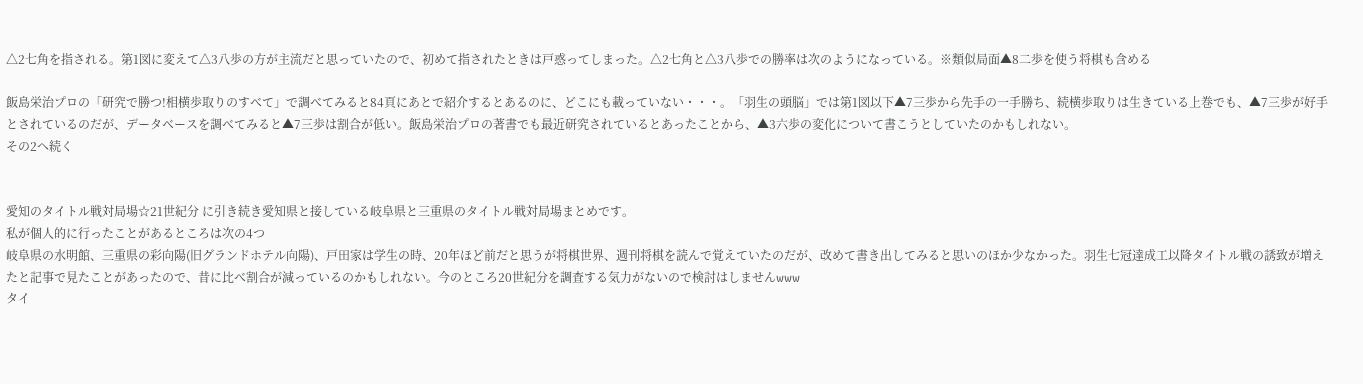△2七角を指される。第1図に変えて△3八歩の方が主流だと思っていたので、初めて指されたときは戸惑ってしまった。△2七角と△3八歩での勝率は次のようになっている。※類似局面▲8二歩を使う将棋も含める

飯島栄治プロの「研究で勝つ!相横歩取りのすべて」で調べてみると84頁にあとで紹介するとあるのに、どこにも載っていない・・・。「羽生の頭脳」では第1図以下▲7三歩から先手の一手勝ち、続横歩取りは生きている上巻でも、▲7三歩が好手とされているのだが、データベースを調べてみると▲7三歩は割合が低い。飯島栄治プロの著書でも最近研究されているとあったことから、▲3六歩の変化について書こうとしていたのかもしれない。
その2へ続く


愛知のタイトル戦対局場☆21世紀分 に引き続き愛知県と接している岐阜県と三重県のタイトル戦対局場まとめです。
私が個人的に行ったことがあるところは次の4つ
岐阜県の水明館、三重県の彩向陽(旧グランドホテル向陽)、戸田家は学生の時、20年ほど前だと思うが将棋世界、週刊将棋を読んで覚えていたのだが、改めて書き出してみると思いのほか少なかった。羽生七冠達成工以降タイトル戦の誘致が増えたと記事で見たことがあったので、昔に比べ割合が減っているのかもしれない。今のところ20世紀分を調査する気力がないので検討はしませんwww
タイ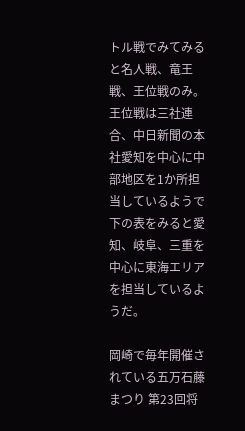トル戦でみてみると名人戦、竜王戦、王位戦のみ。王位戦は三社連合、中日新聞の本社愛知を中心に中部地区を1か所担当しているようで下の表をみると愛知、岐阜、三重を中心に東海エリアを担当しているようだ。

岡崎で毎年開催されている五万石藤まつり 第23回将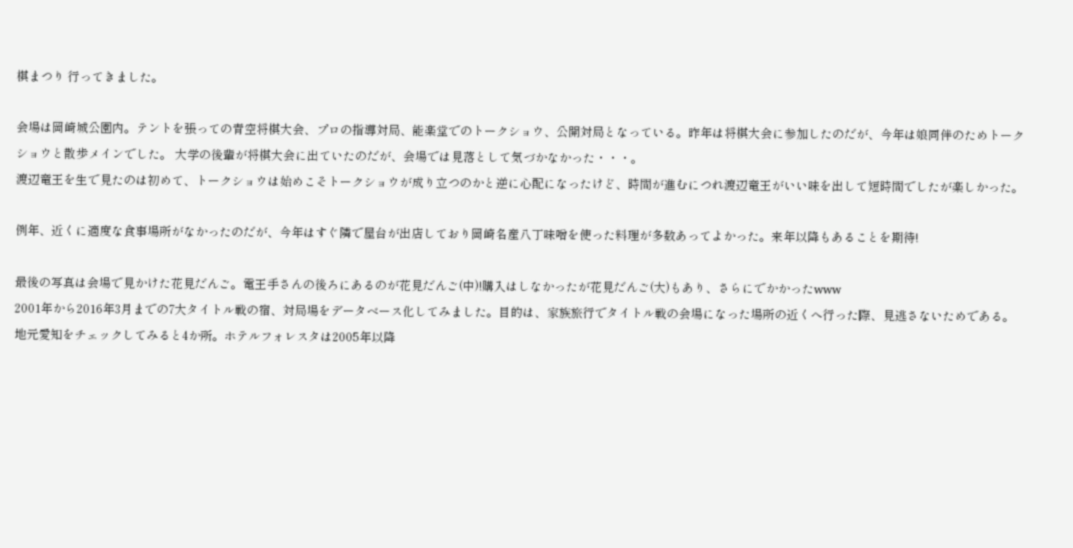棋まつり 行ってきました。

会場は岡崎城公園内。テントを張っての青空将棋大会、プロの指導対局、能楽堂でのトークショウ、公開対局となっている。昨年は将棋大会に参加したのだが、今年は娘同伴のためトークショウと散歩メインでした。 大学の後輩が将棋大会に出ていたのだが、会場では見落として気づかなかった・・・。
渡辺竜王を生で見たのは初めて、トークショウは始めこそトークショウが成り立つのかと逆に心配になったけど、時間が進むにつれ渡辺竜王がいい味を出して短時間でしたが楽しかった。

例年、近くに適度な食事場所がなかったのだが、今年はすぐ隣で屋台が出店しており岡崎名産八丁味噌を使った料理が多数あってよかった。来年以降もあることを期待!

最後の写真は会場で見かけた花見だんご。電王手さんの後ろにあるのが花見だんご(中)!購入はしなかったが花見だんご(大)もあり、さらにでかかったwww
2001年から2016年3月までの7大タイトル戦の宿、対局場をデータベース化してみました。目的は、家族旅行でタイトル戦の会場になった場所の近くへ行った際、見逃さないためである。
地元愛知をチェックしてみると4か所。ホテルフォレスタは2005年以降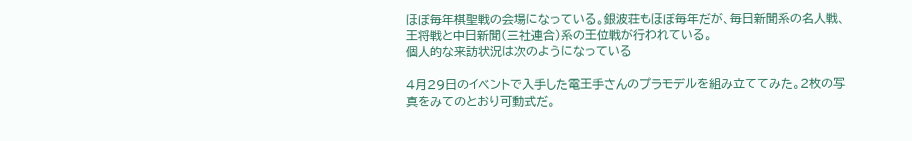ほぼ毎年棋聖戦の会場になっている。銀波荘もほぼ毎年だが、毎日新聞系の名人戦、王将戦と中日新聞(三社連合)系の王位戦が行われている。
個人的な来訪状況は次のようになっている

4月29日のイベントで入手した電王手さんのプラモデルを組み立ててみた。2枚の写真をみてのとおり可動式だ。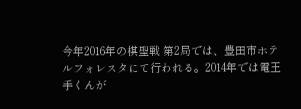今年2016年の棋聖戦 第2局では、豊田市ホテルフォレスタにて行われる。2014年では電王手くんが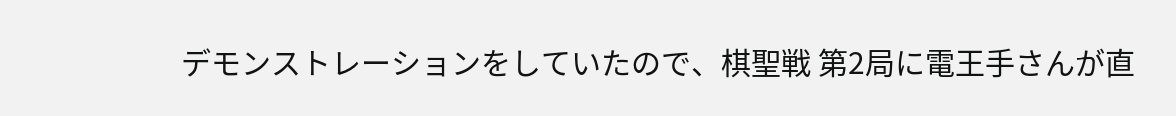デモンストレーションをしていたので、棋聖戦 第2局に電王手さんが直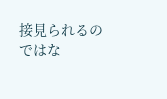接見られるのではな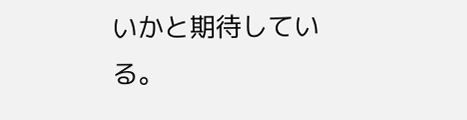いかと期待している。